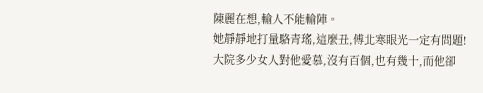陳麗在想,輸人不能輸陣。
她靜靜地打量駱青瑤,這麼丑,傅北寒眼光一定有問題!
大院多少女人對他愛慕,沒有百個,也有幾十,而他卻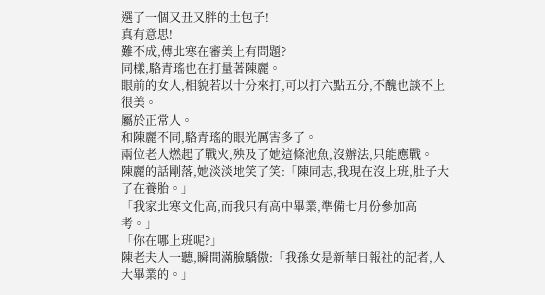選了一個又丑又胖的土包子!
真有意思!
難不成,傅北寒在審美上有問題?
同樣,駱青瑤也在打量著陳麗。
眼前的女人,相貌若以十分來打,可以打六點五分,不醜也談不上很美。
屬於正常人。
和陳麗不同,駱青瑤的眼光厲害多了。
兩位老人燃起了戰火,殃及了她這條池魚,沒辦法,只能應戰。
陳麗的話剛落,她淡淡地笑了笑:「陳同志,我現在沒上班,肚子大了在養胎。」
「我家北寒文化高,而我只有高中畢業,準備七月份參加高考。」
「你在哪上班呢?」
陳老夫人一聽,瞬間滿臉驕傲:「我孫女是新華日報社的記者,人大畢業的。」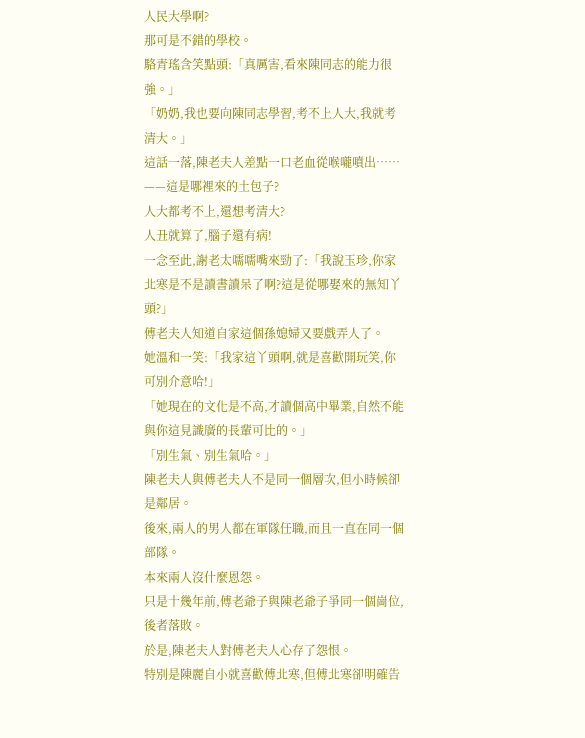人民大學啊?
那可是不錯的學校。
駱青瑤含笑點頭:「真厲害,看來陳同志的能力很強。」
「奶奶,我也要向陳同志學習,考不上人大,我就考清大。」
這話一落,陳老夫人差點一口老血從喉嚨噴出……
——這是哪裡來的土包子?
人大都考不上,還想考清大?
人丑就算了,腦子還有病!
一念至此,謝老太嚅嚅嘴來勁了:「我說玉珍,你家北寒是不是讀書讀呆了啊?這是從哪娶來的無知丫頭?」
傅老夫人知道自家這個孫媳婦又要戲弄人了。
她溫和一笑:「我家這丫頭啊,就是喜歡開玩笑,你可別介意哈!」
「她現在的文化是不高,才讀個高中畢業,自然不能與你這見識廣的長輩可比的。」
「別生氣、別生氣哈。」
陳老夫人與傅老夫人不是同一個層次,但小時候卻是鄰居。
後來,兩人的男人都在軍隊任職,而且一直在同一個部隊。
本來兩人沒什麼恩怨。
只是十幾年前,傅老爺子與陳老爺子爭同一個崗位,後者落敗。
於是,陳老夫人對傅老夫人心存了怨恨。
特別是陳麗自小就喜歡傅北寒,但傅北寒卻明確告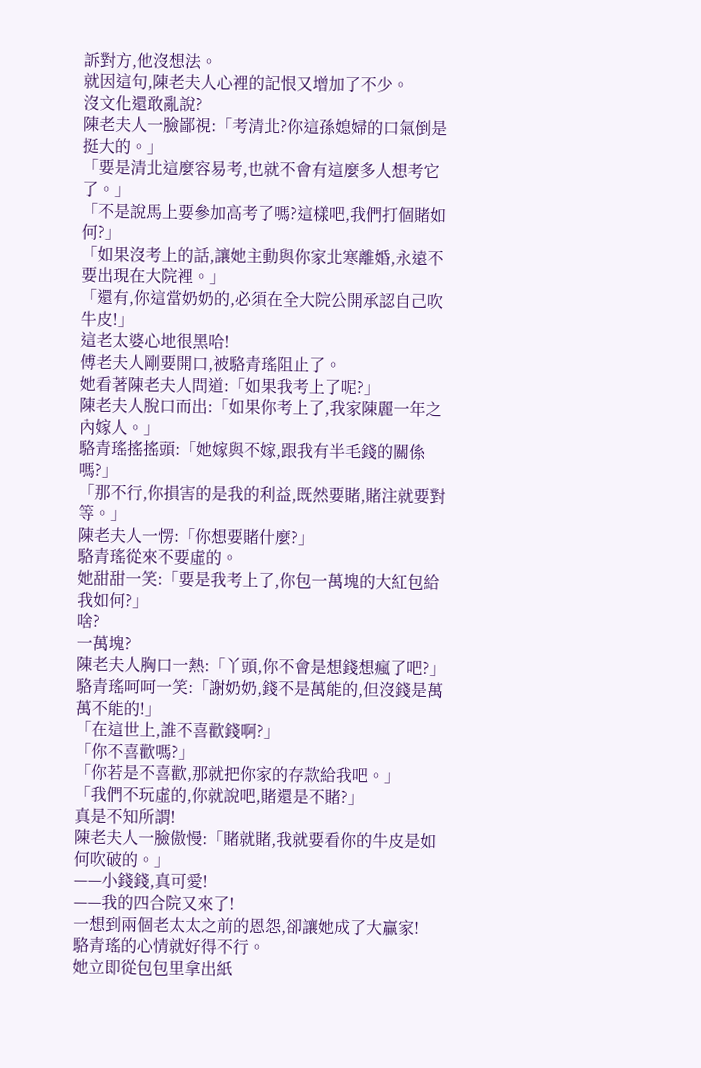訴對方,他沒想法。
就因這句,陳老夫人心裡的記恨又增加了不少。
沒文化還敢亂說?
陳老夫人一臉鄙視:「考清北?你這孫媳婦的口氣倒是挺大的。」
「要是清北這麼容易考,也就不會有這麼多人想考它了。」
「不是說馬上要參加高考了嗎?這樣吧,我們打個賭如何?」
「如果沒考上的話,讓她主動與你家北寒離婚,永遠不要出現在大院裡。」
「還有,你這當奶奶的,必須在全大院公開承認自己吹牛皮!」
這老太婆心地很黑哈!
傅老夫人剛要開口,被駱青瑤阻止了。
她看著陳老夫人問道:「如果我考上了呢?」
陳老夫人脫口而出:「如果你考上了,我家陳麗一年之內嫁人。」
駱青瑤搖搖頭:「她嫁與不嫁,跟我有半毛錢的關係嗎?」
「那不行,你損害的是我的利益,既然要賭,賭注就要對等。」
陳老夫人一愣:「你想要賭什麼?」
駱青瑤從來不要虛的。
她甜甜一笑:「要是我考上了,你包一萬塊的大紅包給我如何?」
啥?
一萬塊?
陳老夫人胸口一熱:「丫頭,你不會是想錢想瘋了吧?」
駱青瑤呵呵一笑:「謝奶奶,錢不是萬能的,但沒錢是萬萬不能的!」
「在這世上,誰不喜歡錢啊?」
「你不喜歡嗎?」
「你若是不喜歡,那就把你家的存款給我吧。」
「我們不玩虛的,你就說吧,賭還是不賭?」
真是不知所謂!
陳老夫人一臉傲慢:「賭就賭,我就要看你的牛皮是如何吹破的。」
——小錢錢,真可愛!
——我的四合院又來了!
一想到兩個老太太之前的恩怨,卻讓她成了大贏家!
駱青瑤的心情就好得不行。
她立即從包包里拿出紙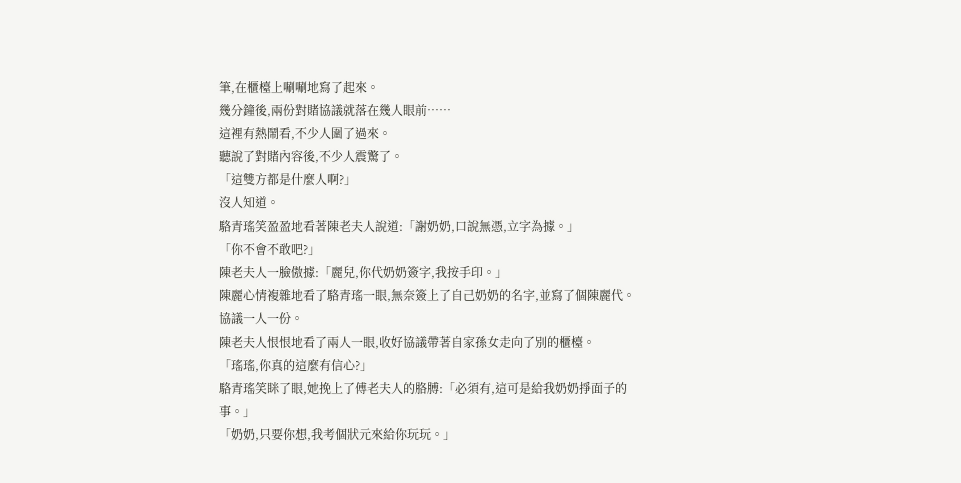筆,在櫃檯上唰唰地寫了起來。
幾分鐘後,兩份對賭協議就落在幾人眼前……
這裡有熱鬧看,不少人圍了過來。
聽說了對賭內容後,不少人震驚了。
「這雙方都是什麼人啊?」
沒人知道。
駱青瑤笑盈盈地看著陳老夫人說道:「謝奶奶,口說無憑,立字為據。」
「你不會不敢吧?」
陳老夫人一臉傲據:「麗兒,你代奶奶簽字,我按手印。」
陳麗心情複雜地看了駱青瑤一眼,無奈簽上了自己奶奶的名字,並寫了個陳麗代。
協議一人一份。
陳老夫人恨恨地看了兩人一眼,收好協議帶著自家孫女走向了別的櫃檯。
「瑤瑤,你真的這麼有信心?」
駱青瑤笑眯了眼,她挽上了傅老夫人的胳膊:「必須有,這可是給我奶奶掙面子的事。」
「奶奶,只要你想,我考個狀元來給你玩玩。」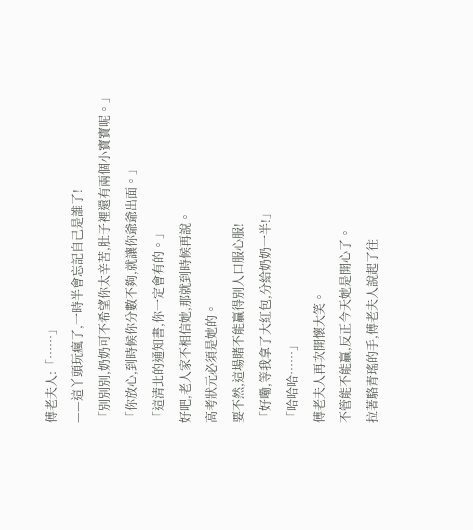傅老夫人:「……」
——這丫頭玩瘋了,一時半會忘記自己是誰了!
「別別別,奶奶可不希望你太辛苦,肚子裡還有兩個小寶寶呢。」
「你放心,到時候你分數不夠,就讓你爺爺出面。」
「這清北的通知書,你一定會有的。」
好吧,老人家不相信她,那就到時候再說。
高考狀元必須是她的。
要不然,這場賭不能贏得別人口服心服!
「好嘞,等我拿了大紅包,分給奶奶一半!」
「哈哈哈……」
傅老夫人再次開懷大笑。
不管能不能贏,反正今天她是開心了。
拉著駱青瑤的手,傅老夫人說起了往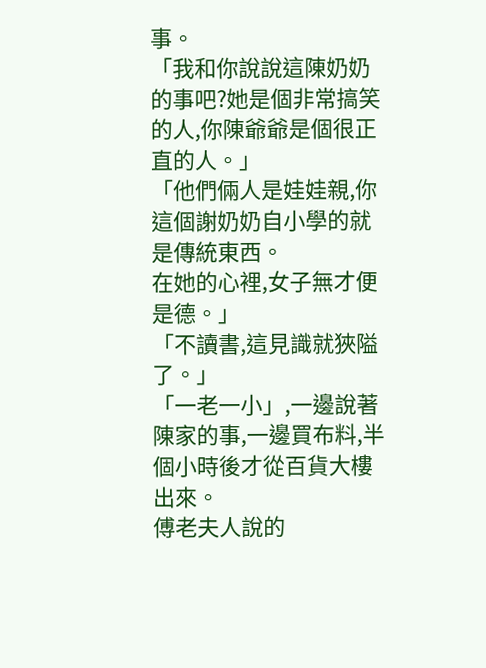事。
「我和你說說這陳奶奶的事吧?她是個非常搞笑的人,你陳爺爺是個很正直的人。」
「他們倆人是娃娃親,你這個謝奶奶自小學的就是傳統東西。
在她的心裡,女子無才便是德。」
「不讀書,這見識就狹隘了。」
「一老一小」,一邊說著陳家的事,一邊買布料,半個小時後才從百貨大樓出來。
傅老夫人說的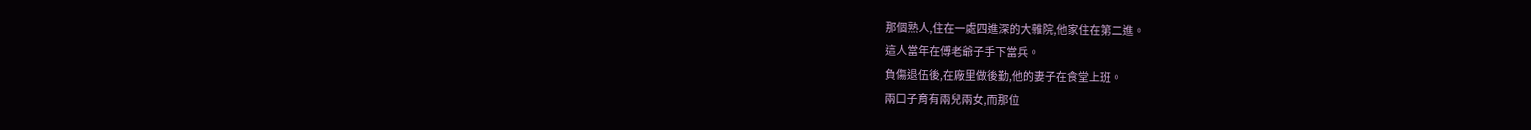那個熟人,住在一處四進深的大雜院,他家住在第二進。
這人當年在傅老爺子手下當兵。
負傷退伍後,在廠里做後勤,他的妻子在食堂上班。
兩口子育有兩兒兩女,而那位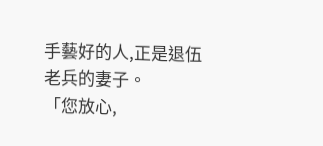手藝好的人,正是退伍老兵的妻子。
「您放心,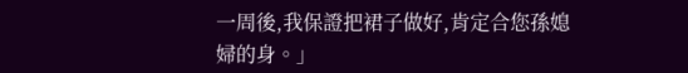一周後,我保證把裙子做好,肯定合您孫媳婦的身。」